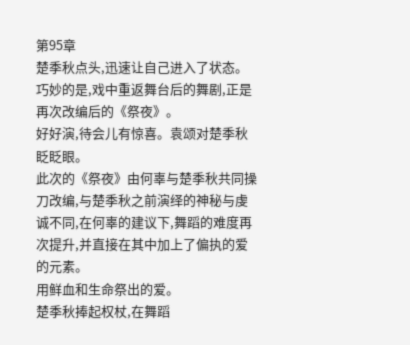第95章
楚季秋点头,迅速让自己进入了状态。
巧妙的是,戏中重返舞台后的舞剧,正是再次改编后的《祭夜》。
好好演,待会儿有惊喜。袁颂对楚季秋眨眨眼。
此次的《祭夜》由何辜与楚季秋共同操刀改编,与楚季秋之前演绎的神秘与虔诚不同,在何辜的建议下,舞蹈的难度再次提升,并直接在其中加上了偏执的爱的元素。
用鲜血和生命祭出的爱。
楚季秋捧起权杖,在舞蹈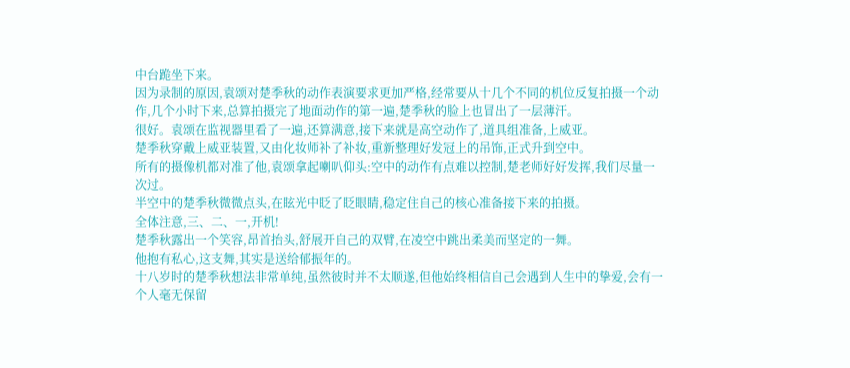中台跪坐下来。
因为录制的原因,袁颂对楚季秋的动作表演要求更加严格,经常要从十几个不同的机位反复拍摄一个动作,几个小时下来,总算拍摄完了地面动作的第一遍,楚季秋的脸上也冒出了一层薄汗。
很好。袁颂在监视器里看了一遍,还算满意,接下来就是高空动作了,道具组准备,上威亚。
楚季秋穿戴上威亚装置,又由化妆师补了补妆,重新整理好发冠上的吊饰,正式升到空中。
所有的摄像机都对准了他,袁颂拿起喇叭仰头:空中的动作有点难以控制,楚老师好好发挥,我们尽量一次过。
半空中的楚季秋微微点头,在眩光中眨了眨眼睛,稳定住自己的核心准备接下来的拍摄。
全体注意,三、二、一,开机!
楚季秋露出一个笑容,昂首抬头,舒展开自己的双臂,在凌空中跳出柔美而坚定的一舞。
他抱有私心,这支舞,其实是送给郁振年的。
十八岁时的楚季秋想法非常单纯,虽然彼时并不太顺遂,但他始终相信自己会遇到人生中的挚爱,会有一个人毫无保留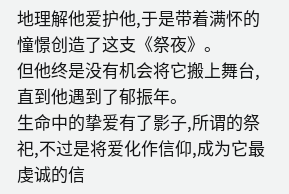地理解他爱护他,于是带着满怀的憧憬创造了这支《祭夜》。
但他终是没有机会将它搬上舞台,直到他遇到了郁振年。
生命中的挚爱有了影子,所谓的祭祀,不过是将爱化作信仰,成为它最虔诚的信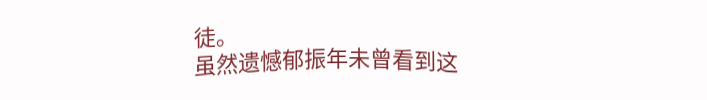徒。
虽然遗憾郁振年未曾看到这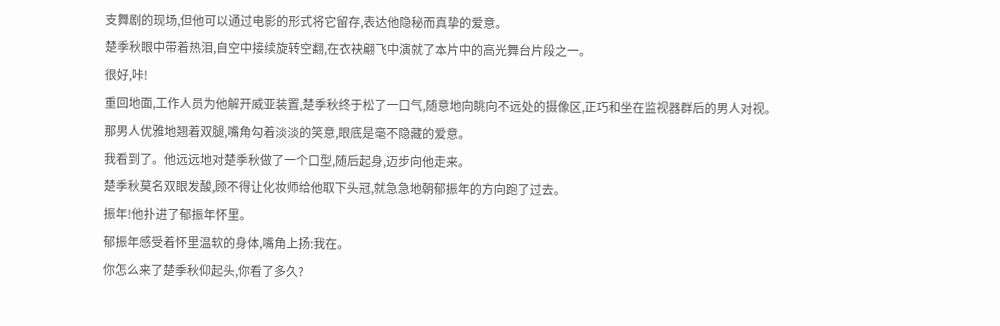支舞剧的现场,但他可以通过电影的形式将它留存,表达他隐秘而真挚的爱意。
楚季秋眼中带着热泪,自空中接续旋转空翻,在衣袂翩飞中演就了本片中的高光舞台片段之一。
很好,咔!
重回地面,工作人员为他解开威亚装置,楚季秋终于松了一口气,随意地向眺向不远处的摄像区,正巧和坐在监视器群后的男人对视。
那男人优雅地翘着双腿,嘴角勾着淡淡的笑意,眼底是毫不隐藏的爱意。
我看到了。他远远地对楚季秋做了一个口型,随后起身,迈步向他走来。
楚季秋莫名双眼发酸,顾不得让化妆师给他取下头冠,就急急地朝郁振年的方向跑了过去。
振年!他扑进了郁振年怀里。
郁振年感受着怀里温软的身体,嘴角上扬:我在。
你怎么来了楚季秋仰起头,你看了多久?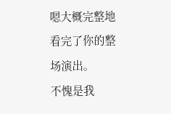嗯大概完整地看完了你的整场演出。
不愧是我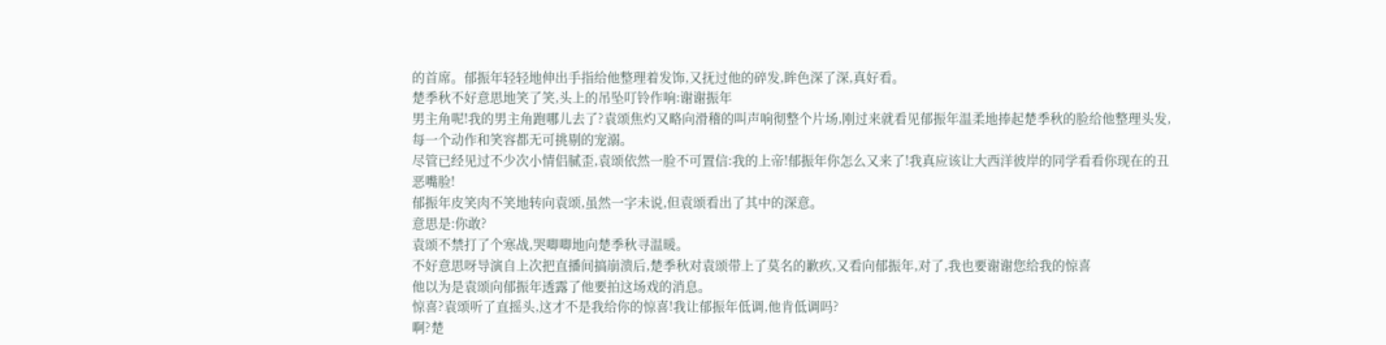的首席。郁振年轻轻地伸出手指给他整理着发饰,又抚过他的碎发,眸色深了深,真好看。
楚季秋不好意思地笑了笑,头上的吊坠叮铃作响:谢谢振年
男主角呢!我的男主角跑哪儿去了?袁颂焦灼又略向滑稽的叫声响彻整个片场,刚过来就看见郁振年温柔地捧起楚季秋的脸给他整理头发,每一个动作和笑容都无可挑剔的宠溺。
尽管已经见过不少次小情侣腻歪,袁颂依然一脸不可置信:我的上帝!郁振年你怎么又来了!我真应该让大西洋彼岸的同学看看你现在的丑恶嘴脸!
郁振年皮笑肉不笑地转向袁颂,虽然一字未说,但袁颂看出了其中的深意。
意思是:你敢?
袁颂不禁打了个寒战,哭唧唧地向楚季秋寻温暖。
不好意思呀导演自上次把直播间搞崩溃后,楚季秋对袁颂带上了莫名的歉疚,又看向郁振年,对了,我也要谢谢您给我的惊喜
他以为是袁颂向郁振年透露了他要拍这场戏的消息。
惊喜?袁颂听了直摇头,这才不是我给你的惊喜!我让郁振年低调,他肯低调吗?
啊?楚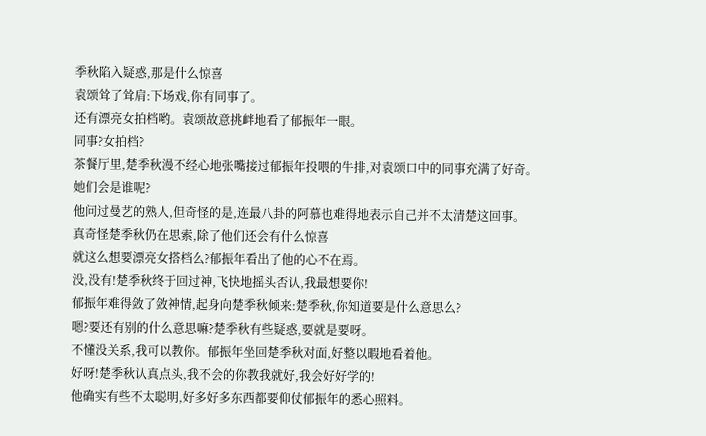季秋陷入疑惑,那是什么惊喜
袁颂耸了耸肩:下场戏,你有同事了。
还有漂亮女拍档哟。袁颂故意挑衅地看了郁振年一眼。
同事?女拍档?
茶餐厅里,楚季秋漫不经心地张嘴接过郁振年投喂的牛排,对袁颂口中的同事充满了好奇。
她们会是谁呢?
他问过曼艺的熟人,但奇怪的是,连最八卦的阿慕也难得地表示自己并不太清楚这回事。
真奇怪楚季秋仍在思索,除了他们还会有什么惊喜
就这么想要漂亮女搭档么?郁振年看出了他的心不在焉。
没,没有!楚季秋终于回过神,飞快地摇头否认,我最想要你!
郁振年难得敛了敛神情,起身向楚季秋倾来:楚季秋,你知道要是什么意思么?
嗯?要还有别的什么意思嘛?楚季秋有些疑惑,要就是要呀。
不懂没关系,我可以教你。郁振年坐回楚季秋对面,好整以暇地看着他。
好呀!楚季秋认真点头,我不会的你教我就好,我会好好学的!
他确实有些不太聪明,好多好多东西都要仰仗郁振年的悉心照料。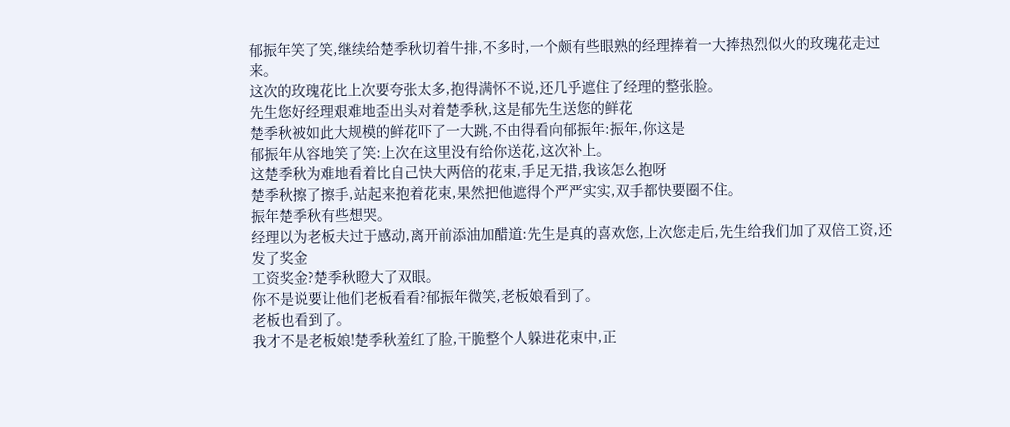郁振年笑了笑,继续给楚季秋切着牛排,不多时,一个颇有些眼熟的经理捧着一大捧热烈似火的玫瑰花走过来。
这次的玫瑰花比上次要夸张太多,抱得满怀不说,还几乎遮住了经理的整张脸。
先生您好经理艰难地歪出头对着楚季秋,这是郁先生送您的鲜花
楚季秋被如此大规模的鲜花吓了一大跳,不由得看向郁振年:振年,你这是
郁振年从容地笑了笑:上次在这里没有给你送花,这次补上。
这楚季秋为难地看着比自己快大两倍的花束,手足无措,我该怎么抱呀
楚季秋擦了擦手,站起来抱着花束,果然把他遮得个严严实实,双手都快要圈不住。
振年楚季秋有些想哭。
经理以为老板夫过于感动,离开前添油加醋道:先生是真的喜欢您,上次您走后,先生给我们加了双倍工资,还发了奖金
工资奖金?楚季秋瞪大了双眼。
你不是说要让他们老板看看?郁振年微笑,老板娘看到了。
老板也看到了。
我才不是老板娘!楚季秋羞红了脸,干脆整个人躲进花束中,正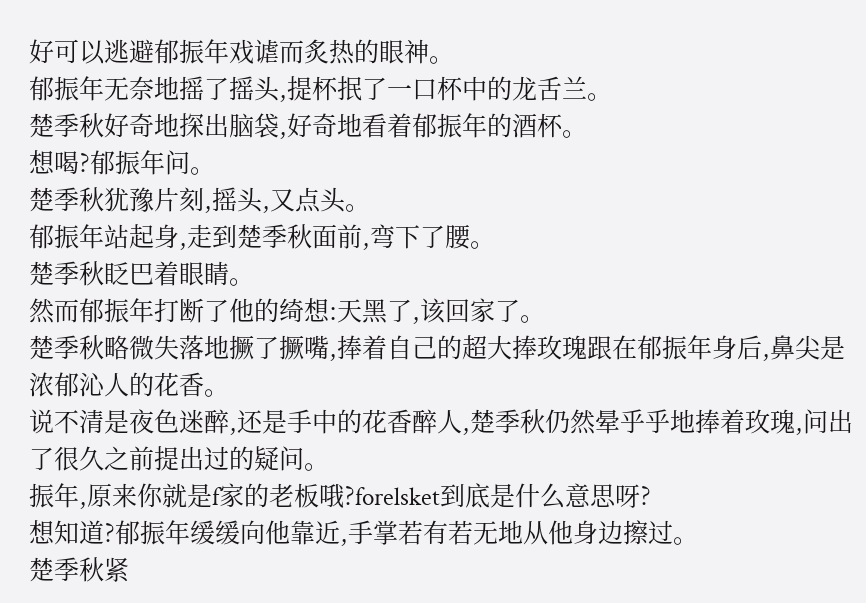好可以逃避郁振年戏谑而炙热的眼神。
郁振年无奈地摇了摇头,提杯抿了一口杯中的龙舌兰。
楚季秋好奇地探出脑袋,好奇地看着郁振年的酒杯。
想喝?郁振年问。
楚季秋犹豫片刻,摇头,又点头。
郁振年站起身,走到楚季秋面前,弯下了腰。
楚季秋眨巴着眼睛。
然而郁振年打断了他的绮想:天黑了,该回家了。
楚季秋略微失落地撅了撅嘴,捧着自己的超大捧玫瑰跟在郁振年身后,鼻尖是浓郁沁人的花香。
说不清是夜色迷醉,还是手中的花香醉人,楚季秋仍然晕乎乎地捧着玫瑰,问出了很久之前提出过的疑问。
振年,原来你就是f家的老板哦?forelsket到底是什么意思呀?
想知道?郁振年缓缓向他靠近,手掌若有若无地从他身边擦过。
楚季秋紧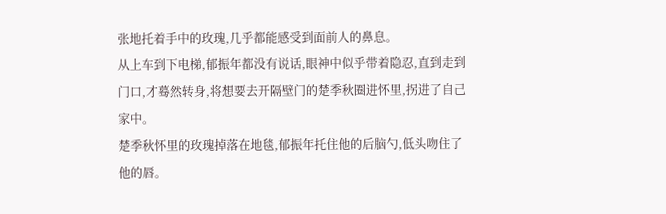张地托着手中的玫瑰,几乎都能感受到面前人的鼻息。
从上车到下电梯,郁振年都没有说话,眼神中似乎带着隐忍,直到走到门口,才蓦然转身,将想要去开隔壁门的楚季秋圈进怀里,拐进了自己家中。
楚季秋怀里的玫瑰掉落在地毯,郁振年托住他的后脑勺,低头吻住了他的唇。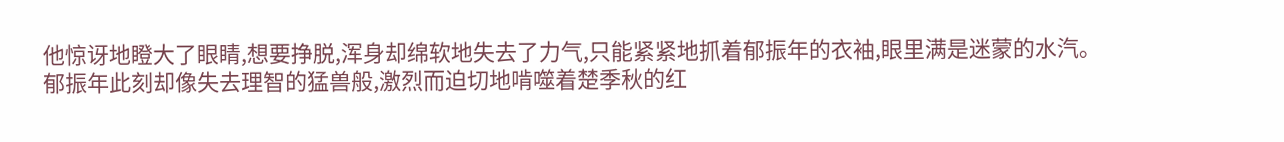他惊讶地瞪大了眼睛,想要挣脱,浑身却绵软地失去了力气,只能紧紧地抓着郁振年的衣袖,眼里满是迷蒙的水汽。
郁振年此刻却像失去理智的猛兽般,激烈而迫切地啃噬着楚季秋的红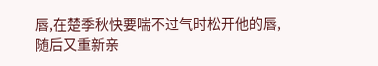唇,在楚季秋快要喘不过气时松开他的唇,随后又重新亲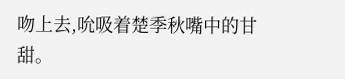吻上去,吮吸着楚季秋嘴中的甘甜。